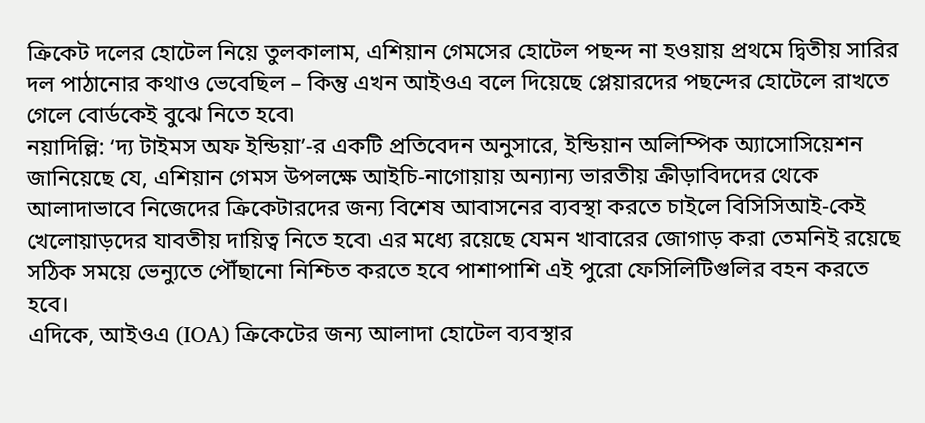ক্রিকেট দলের হোটেল নিয়ে তুলকালাম, এশিয়ান গেমসের হোটেল পছন্দ না হওয়ায় প্রথমে দ্বিতীয় সারির দল পাঠানোর কথাও ভেবেছিল – কিন্তু এখন আইওএ বলে দিয়েছে প্লেয়ারদের পছন্দের হোটেলে রাখতে গেলে বোর্ডকেই বুঝে নিতে হবে৷
নয়াদিল্লি: ‘দ্য টাইমস অফ ইন্ডিয়া’-র একটি প্রতিবেদন অনুসারে, ইন্ডিয়ান অলিম্পিক অ্যাসোসিয়েশন জানিয়েছে যে, এশিয়ান গেমস উপলক্ষে আইচি-নাগোয়ায় অন্যান্য ভারতীয় ক্রীড়াবিদদের থেকে আলাদাভাবে নিজেদের ক্রিকেটারদের জন্য বিশেষ আবাসনের ব্যবস্থা করতে চাইলে বিসিসিআই-কেই খেলোয়াড়দের যাবতীয় দায়িত্ব নিতে হবে৷ এর মধ্যে রয়েছে যেমন খাবারের জোগাড় করা তেমনিই রয়েছে সঠিক সময়ে ভেন্যুতে পৌঁছানো নিশ্চিত করতে হবে পাশাপাশি এই পুরো ফেসিলিটিগুলির বহন করতে হবে।
এদিকে, আইওএ (IOA) ক্রিকেটের জন্য আলাদা হোটেল ব্যবস্থার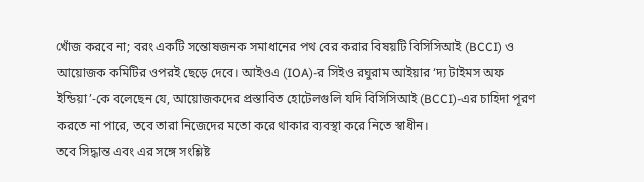খোঁজ করবে না; বরং একটি সন্তোষজনক সমাধানের পথ বের করার বিষয়টি বিসিসিআই (BCCI) ও আয়োজক কমিটির ওপরই ছেড়ে দেবে। আইওএ (IOA)-র সিইও রঘুরাম আইয়ার ‘দ্য টাইমস অফ ইন্ডিয়া’-কে বলেছেন যে, আয়োজকদের প্রস্তাবিত হোটেলগুলি যদি বিসিসিআই (BCCI)-এর চাহিদা পূরণ করতে না পারে, তবে তারা নিজেদের মতো করে থাকার ব্যবস্থা করে নিতে স্বাধীন।
তবে সিদ্ধান্ত এবং এর সঙ্গে সংশ্লিষ্ট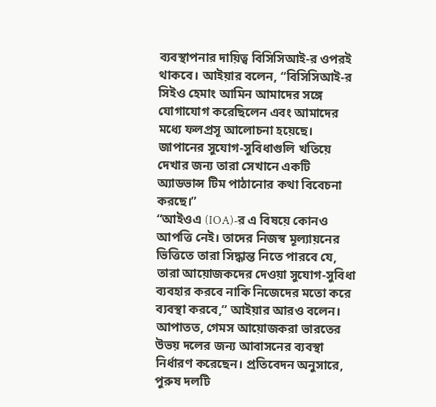ব্যবস্থাপনার দায়িত্ব বিসিসিআই-র ওপরই থাকবে। আইয়ার বলেন, “বিসিসিআই-র সিইও হেমাং আমিন আমাদের সঙ্গে যোগাযোগ করেছিলেন এবং আমাদের মধ্যে ফলপ্রসূ আলোচনা হয়েছে। জাপানের সুযোগ-সুবিধাগুলি খতিয়ে দেখার জন্য তারা সেখানে একটি অ্যাডভান্স টিম পাঠানোর কথা বিবেচনা করছে।”
“আইওএ (IOA)-র এ বিষয়ে কোনও আপত্তি নেই। তাদের নিজস্ব মূল্যায়নের ভিত্তিতে তারা সিদ্ধান্ত নিতে পারবে যে, তারা আয়োজকদের দেওয়া সুযোগ-সুবিধা ব্যবহার করবে নাকি নিজেদের মতো করে ব্যবস্থা করবে,” আইয়ার আরও বলেন। আপাতত, গেমস আয়োজকরা ভারতের উভয় দলের জন্য আবাসনের ব্যবস্থা নির্ধারণ করেছেন। প্রতিবেদন অনুসারে, পুরুষ দলটি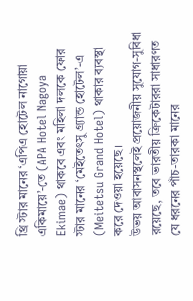থ্রি স্টার মানের ‘এপিএ হোটেল নাগোয়া একিমায়ে’-তে (APA Hotel Nagoya Ekimae) থাকবে এবং মহিলা দলকে ফোর স্টার মানের ‘মেইতেৎসু গ্র্যান্ড হোটেল’-এ (Meitetsu Grand Hotel) থাকার ব্যবস্থা করে দেওয়া হয়েছে।
উভয় আবাসনস্থলেই প্রয়োজনীয় সুযোগ-সুবিধা রয়েছে, তবে ভারতীয় ক্রিকেটাররা সাধারণত যে ধরনের পাঁচ-তারকা মানের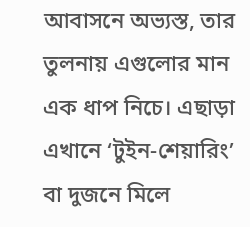আবাসনে অভ্যস্ত, তার তুলনায় এগুলোর মান এক ধাপ নিচে। এছাড়া এখানে ‘টুইন-শেয়ারিং’ বা দুজনে মিলে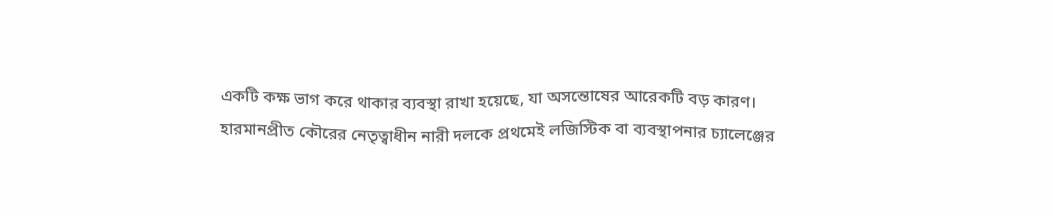একটি কক্ষ ভাগ করে থাকার ব্যবস্থা রাখা হয়েছে, যা অসন্তোষের আরেকটি বড় কারণ।
হারমানপ্রীত কৌরের নেতৃত্বাধীন নারী দলকে প্রথমেই লজিস্টিক বা ব্যবস্থাপনার চ্যালেঞ্জের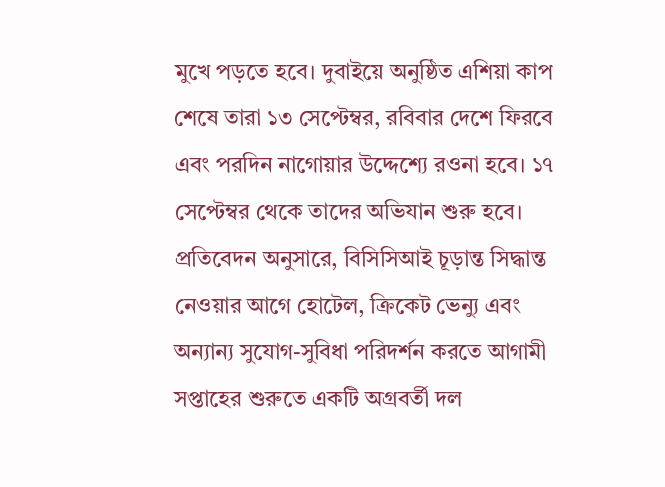মুখে পড়তে হবে। দুবাইয়ে অনুষ্ঠিত এশিয়া কাপ শেষে তারা ১৩ সেপ্টেম্বর, রবিবার দেশে ফিরবে এবং পরদিন নাগোয়ার উদ্দেশ্যে রওনা হবে। ১৭ সেপ্টেম্বর থেকে তাদের অভিযান শুরু হবে। প্রতিবেদন অনুসারে, বিসিসিআই চূড়ান্ত সিদ্ধান্ত নেওয়ার আগে হোটেল, ক্রিকেট ভেন্যু এবং অন্যান্য সুযোগ-সুবিধা পরিদর্শন করতে আগামী সপ্তাহের শুরুতে একটি অগ্রবর্তী দল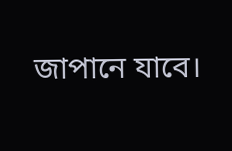জাপানে যাবে।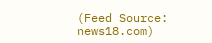(Feed Source: news18.com)